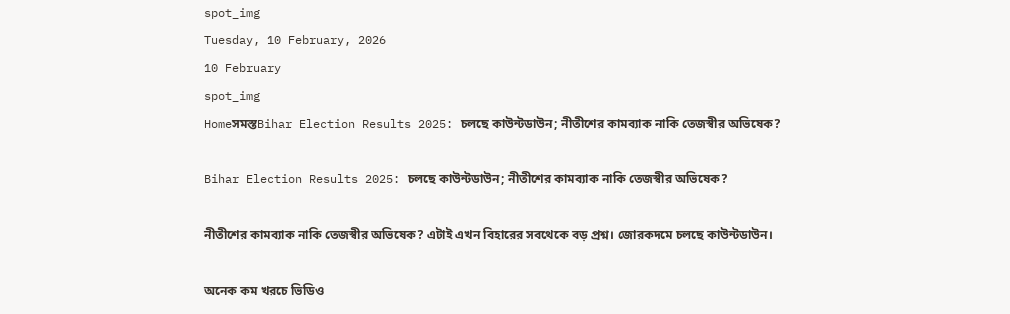spot_img
Tuesday, 10 February, 2026
10 February
spot_img
Homeসমস্তBihar Election Results 2025: চলছে কাউন্টডাউন; নীতীশের কামব্যাক নাকি তেজস্বীর অভিষেক?

Bihar Election Results 2025: চলছে কাউন্টডাউন; নীতীশের কামব্যাক নাকি তেজস্বীর অভিষেক?

নীতীশের কামব্যাক নাকি তেজস্বীর অভিষেক? এটাই এখন বিহারের সবথেকে বড় প্রশ্ন। জোরকদমে চলছে কাউন্টডাউন।

অনেক কম খরচে ভিডিও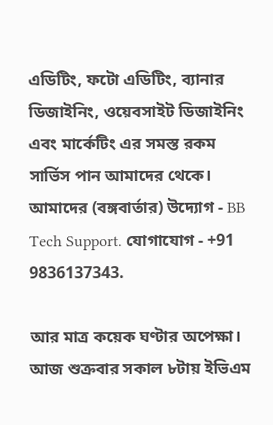এডিটিং, ফটো এডিটিং, ব্যানার ডিজাইনিং, ওয়েবসাইট ডিজাইনিং এবং মার্কেটিং এর সমস্ত রকম সার্ভিস পান আমাদের থেকে। আমাদের (বঙ্গবার্তার) উদ্যোগ - BB Tech Support. যোগাযোগ - +91 9836137343.

আর মাত্র কয়েক ঘণ্টার অপেক্ষা। আজ শুক্রবার সকাল ৮টায় ইভিএম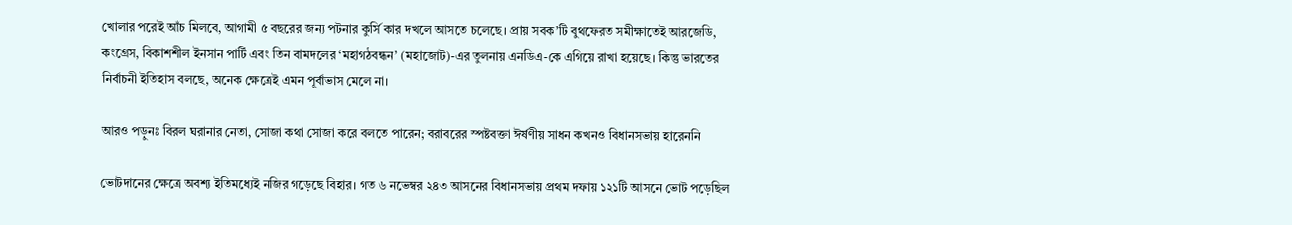খোলার পরেই আঁচ মিলবে, আগামী ৫ বছরের জন্য পটনার কুর্সি কার দখলে আসতে চলেছে। প্রায় সবক’টি বুথফেরত সমীক্ষাতেই আরজেডি, কংগ্রেস, বিকাশশীল ইনসান পার্টি এবং তিন বামদলের ‘মহাগঠবন্ধন’ (মহাজোট)-এর তুলনায় এনডিএ-কে এগিয়ে রাখা হয়েছে। কিন্তু ভারতের নির্বাচনী ইতিহাস বলছে, অনেক ক্ষেত্রেই এমন পূর্বাভাস মেলে না।

আরও পড়ুনঃ বিরল ঘরানার নেতা, সোজা কথা সোজা করে বলতে পারেন; বরাবরের স্পষ্টবক্তা ঈর্ষণীয় সাধন কখনও বিধানসভায় হারেননি

ভোটদানের ক্ষেত্রে অবশ্য ইতিমধ্যেই নজির গড়েছে বিহার। গত ৬ নভেম্বর ২৪৩ আসনের বিধানসভায় প্রথম দফায় ১২১টি আসনে ভোট পড়েছিল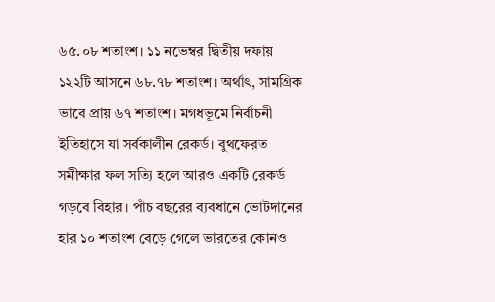৬৫.০৮ শতাংশ। ১১ নভেম্বর দ্বিতীয় দফায় ১২২টি আসনে ৬৮.৭৮ শতাংশ। অর্থাৎ, সামগ্রিক ভাবে প্রায় ৬৭ শতাংশ। মগধভূমে নির্বাচনী ইতিহাসে যা সর্বকালীন রেকর্ড। বুথফেরত সমীক্ষার ফল সত্যি হলে আরও একটি রেকর্ড গড়বে বিহার। পাঁচ বছরের ব্যবধানে ভোটদানের হার ১০ শতাংশ বেড়ে গেলে ভারতের কোনও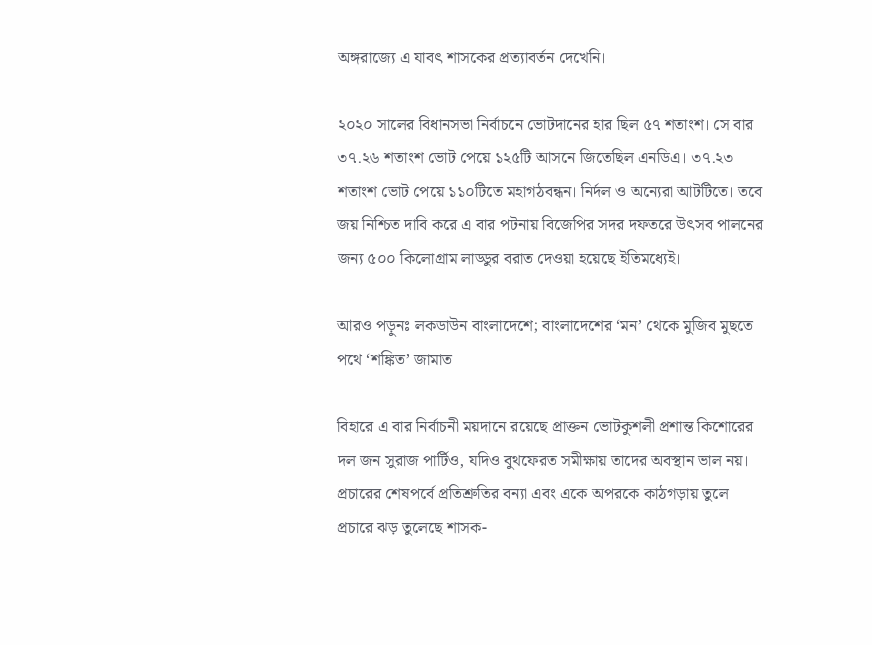অঙ্গরাজ্যে এ যাবৎ শাসকের প্রত্যাবর্তন দেখেনি।

২০২০ সালের বিধানসভা নির্বাচনে ভোটদানের হার ছিল ৫৭ শতাংশ। সে বার ৩৭.২৬ শতাংশ ভোট পেয়ে ১২৫টি আসনে জিতেছিল এনডিএ। ৩৭.২৩ শতাংশ ভোট পেয়ে ১১০টিতে মহাগঠবন্ধন। নির্দল ও অন্যেরা আটটিতে। তবে জয় নিশ্চিত দাবি করে এ বার পটনায় বিজেপির সদর দফতরে উৎসব পালনের জন্য ৫০০ কিলোগ্রাম লাড্ডুর বরাত দেওয়া হয়েছে ইতিমধ্যেই।

আরও পড়ুনঃ লকডাউন বাংলাদেশে; বাংলাদেশের ‘মন’ থেকে মুজিব মুছতে পথে ‘শঙ্কিত’ জামাত

বিহারে এ বার নির্বাচনী ময়দানে রয়েছে প্রাক্তন ভোটকুশলী প্রশান্ত কিশোরের দল জন সুরাজ পার্টিও, যদিও বুথফেরত সমীক্ষায় তাদের অবস্থান ভাল নয়। প্রচারের শেষপর্বে প্রতিশ্রুতির বন্যা এবং একে অপরকে কাঠগড়ায় তুলে প্রচারে ঝড় তুলেছে শাসক-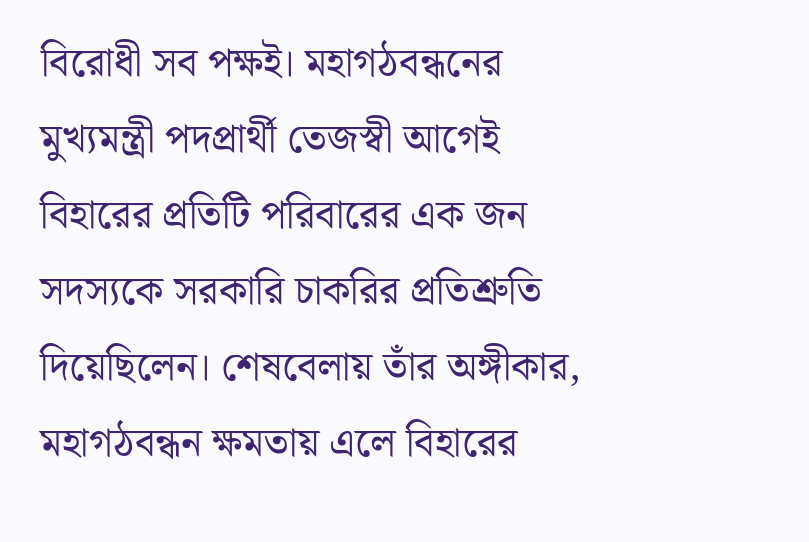বিরোধী সব পক্ষই। মহাগঠবন্ধনের মুখ্যমন্ত্রী পদপ্রার্থী তেজস্বী আগেই বিহারের প্রতিটি পরিবারের এক জন সদস্যকে সরকারি চাকরির প্রতিশ্রুতি দিয়েছিলেন। শেষবেলায় তাঁর অঙ্গীকার, মহাগঠবন্ধন ক্ষমতায় এলে বিহারের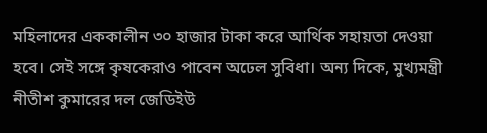মহিলাদের এককালীন ৩০ হাজার টাকা করে আর্থিক সহায়তা দেওয়া হবে। সেই সঙ্গে কৃষকেরাও পাবেন অঢেল সুবিধা। অন্য দিকে, মুখ্যমন্ত্রী নীতীশ কুমারের দল জেডিইউ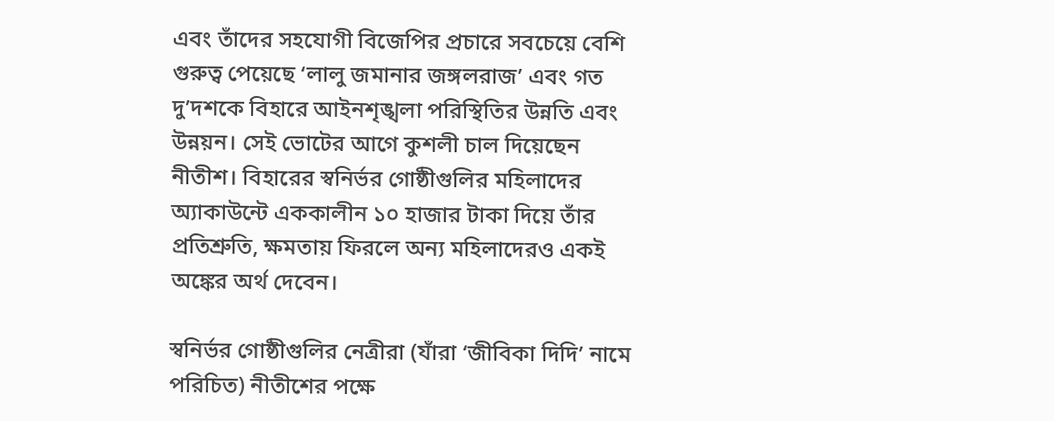এবং তাঁদের সহযোগী বিজেপির প্রচারে সবচেয়ে বেশি গুরুত্ব পেয়েছে ‘লালু জমানার জঙ্গলরাজ’ এবং গত দু’দশকে বিহারে আইনশৃঙ্খলা পরিস্থিতির উন্নতি এবং উন্নয়ন। সেই ভোটের আগে কুশলী চাল দিয়েছেন নীতীশ। বিহারের স্বনির্ভর গোষ্ঠীগুলির মহিলাদের অ্যাকাউন্টে এককালীন ১০ হাজার টাকা দিয়ে তাঁর প্রতিশ্রুতি, ক্ষমতায় ফিরলে অন্য মহিলাদেরও একই অঙ্কের অর্থ দেবেন।

স্বনির্ভর গোষ্ঠীগুলির নেত্রীরা (যাঁরা ‘জীবিকা দিদি’ নামে পরিচিত) নীতীশের পক্ষে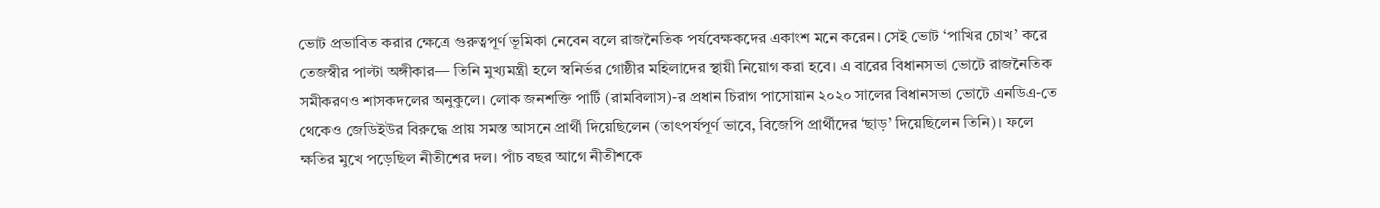ভোট প্রভাবিত করার ক্ষেত্রে গুরুত্বপূর্ণ ভূমিকা নেবেন বলে রাজনৈতিক পর্যবেক্ষকদের একাংশ মনে করেন। সেই ভোট ‘পাখির চোখ’ করে তেজস্বীর পাল্টা অঙ্গীকার— তিনি মুখ্যমন্ত্রী হলে স্বনির্ভর গোষ্ঠীর মহিলাদের স্থায়ী নিয়োগ করা হবে। এ বারের বিধানসভা ভোটে রাজনৈতিক সমীকরণও শাসকদলের অনুকুলে। লোক জনশক্তি পার্টি (রামবিলাস)-র প্রধান চিরাগ পাসোয়ান ২০২০ সালের বিধানসভা ভোটে এনডিএ-তে থেকেও জেডিইউর বিরুদ্ধে প্রায় সমস্ত আসনে প্রার্থী দিয়েছিলেন (তাৎপর্যপূর্ণ ভাবে, বিজেপি প্রার্থীদের ‘ছাড়’ দিয়েছিলেন তিনি)। ফলে ক্ষতির মুখে পড়েছিল নীতীশের দল। পাঁচ বছর আগে নীতীশকে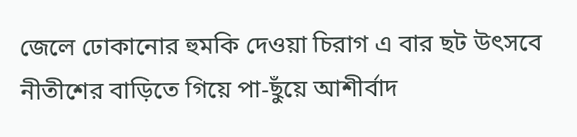জেলে ঢোকানোর হুমকি দেওয়া চিরাগ এ বার ছট উৎসবে নীতীশের বাড়িতে গিয়ে পা-ছুঁয়ে আশীর্বাদ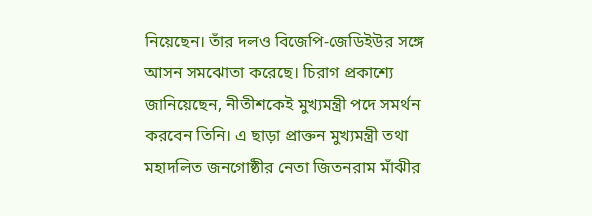নিয়েছেন। তাঁর দলও বিজেপি-জেডিইউর সঙ্গে আসন সমঝোতা করেছে। চিরাগ প্রকাশ্যে জানিয়েছেন, নীতীশকেই মুখ্যমন্ত্রী পদে সমর্থন করবেন তিনি। এ ছাড়া প্রাক্তন মুখ্যমন্ত্রী তথা মহাদলিত জনগোষ্ঠীর নেতা জিতনরাম মাঁঝীর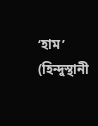‘হাম’ (হিন্দুস্থানী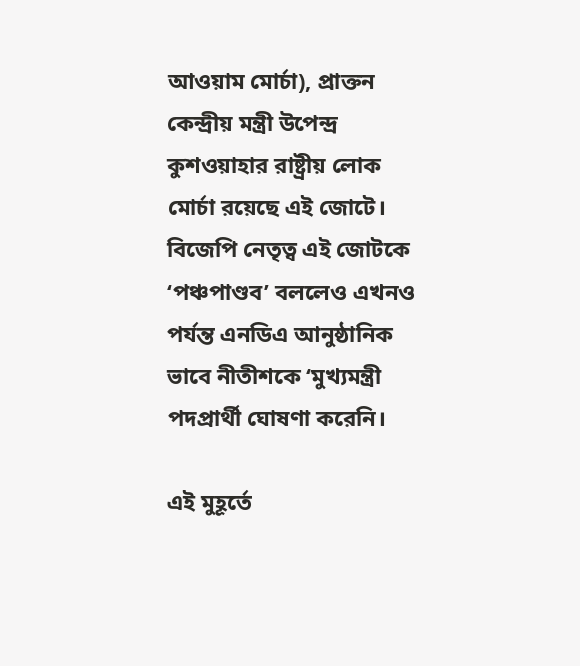আওয়াম মোর্চা), প্রাক্তন কেন্দ্রীয় মন্ত্রী উপেন্দ্র কুশওয়াহার রাষ্ট্রীয় লোক মোর্চা রয়েছে এই জোটে। বিজেপি নেতৃত্ব এই জোটকে ‘পঞ্চপাণ্ডব’ বললেও এখনও পর্যন্ত এনডিএ আনুষ্ঠানিক ভাবে নীতীশকে ‘মুখ্যমন্ত্রী পদপ্রার্থী ঘোষণা করেনি।

এই মুহূর্তে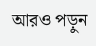আরও পড়ুন